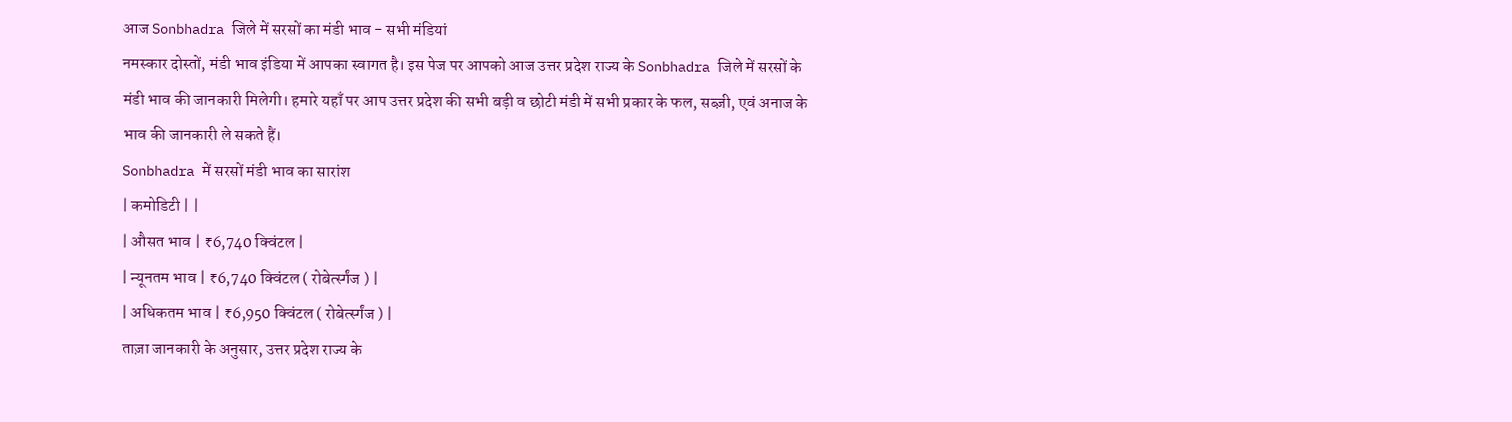आज Sonbhadra जिले में सरसों का मंडी भाव - सभी मंडियां
नमस्कार दोस्तों, मंडी भाव इंडिया में आपका स्वागत है। इस पेज पर आपको आज उत्तर प्रदेश राज्य के Sonbhadra जिले में सरसों के मंडी भाव की जानकारी मिलेगी। हमारे यहाँ पर आप उत्तर प्रदेश की सभी बड़ी व छोटी मंडी में सभी प्रकार के फल, सब्ज़ी, एवं अनाज के भाव की जानकारी ले सकते हैं।
Sonbhadra में सरसों मंडी भाव का सारांश
| कमोडिटी | |
| औसत भाव | ₹6,740 क्विंटल |
| न्यूनतम भाव | ₹6,740 क्विंटल ( रोबेर्त्स्गंज ) |
| अधिकतम भाव | ₹6,950 क्विंटल ( रोबेर्त्स्गंज ) |
ताज़ा जानकारी के अनुसार, उत्तर प्रदेश राज्य के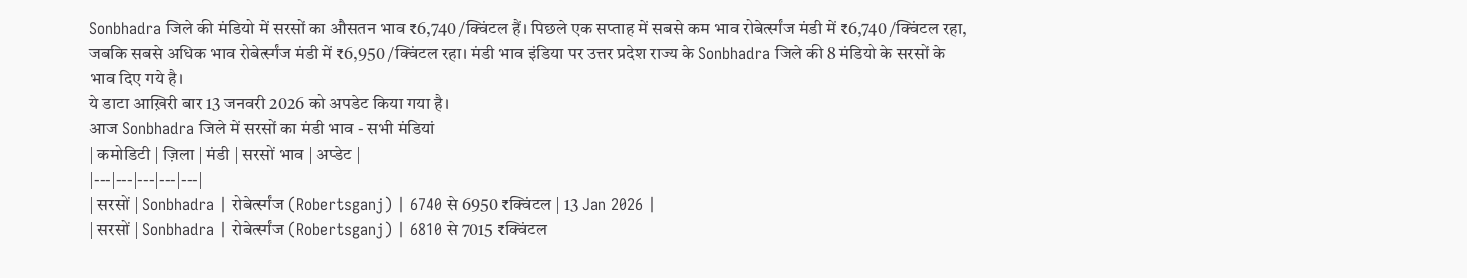Sonbhadra जिले की मंडियो में सरसों का औसतन भाव ₹6,740 /क्विंटल हैं। पिछले एक सप्ताह में सबसे कम भाव रोबेर्त्स्गंज मंडी में ₹6,740 /क्विंटल रहा, जबकि सबसे अधिक भाव रोबेर्त्स्गंज मंडी में ₹6,950 /क्विंटल रहा। मंडी भाव इंडिया पर उत्तर प्रदेश राज्य के Sonbhadra जिले की 8 मंडियो के सरसों के भाव दिए गये है।
ये डाटा आख़िरी बार 13 जनवरी 2026 को अपडेट किया गया है।
आज Sonbhadra जिले में सरसों का मंडी भाव - सभी मंडियां
| कमोडिटी | ज़िला | मंडी | सरसों भाव | अप्डेट |
|---|---|---|---|---|
| सरसों | Sonbhadra | रोबेर्त्स्गंज (Robertsganj) | 6740 से 6950 ₹क्विंटल | 13 Jan 2026 |
| सरसों | Sonbhadra | रोबेर्त्स्गंज (Robertsganj) | 6810 से 7015 ₹क्विंटल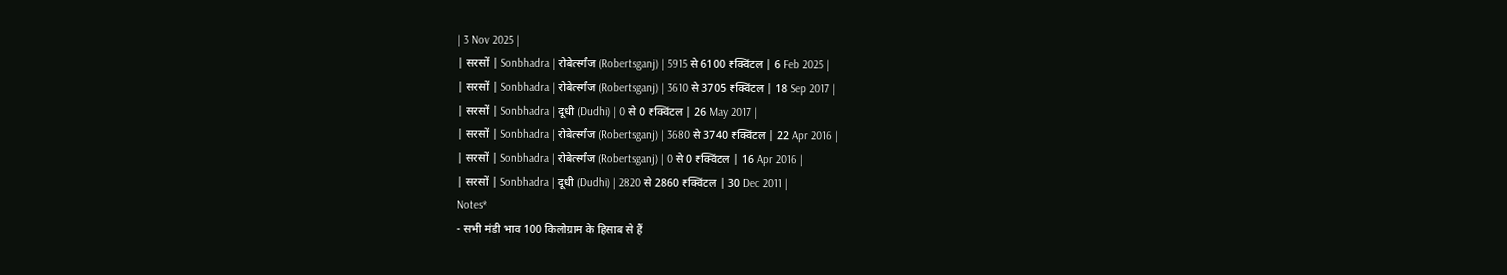| 3 Nov 2025 |
| सरसों | Sonbhadra | रोबेर्त्स्गंज (Robertsganj) | 5915 से 6100 ₹क्विंटल | 6 Feb 2025 |
| सरसों | Sonbhadra | रोबेर्त्स्गंज (Robertsganj) | 3610 से 3705 ₹क्विंटल | 18 Sep 2017 |
| सरसों | Sonbhadra | दूधी (Dudhi) | 0 से 0 ₹क्विंटल | 26 May 2017 |
| सरसों | Sonbhadra | रोबेर्त्स्गंज (Robertsganj) | 3680 से 3740 ₹क्विंटल | 22 Apr 2016 |
| सरसों | Sonbhadra | रोबेर्त्स्गंज (Robertsganj) | 0 से 0 ₹क्विंटल | 16 Apr 2016 |
| सरसों | Sonbhadra | दूधी (Dudhi) | 2820 से 2860 ₹क्विंटल | 30 Dec 2011 |
Notes*
- सभी मंडी भाव 100 किलोग्राम के हिसाब से हैं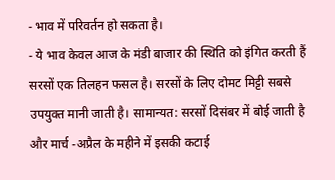- भाव में परिवर्तन हो सकता है।
- ये भाव केवल आज के मंडी बाजार की स्थिति को इंगित करती हैं
सरसों एक तिलहन फसल है। सरसों के लिए दोमट मिट्टी सबसे उपयुक्त मानी जाती है। सामान्यत: सरसों दिसंबर में बोई जाती है और मार्च -अप्रैल के महीने में इसकी कटाई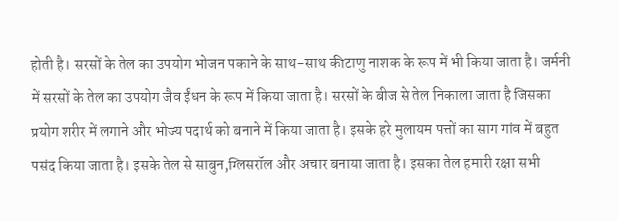होती है। सरसों के तेल का उपयोग भोजन पकाने के साथ-साथ कीटाणु नाशक के रूप में भी किया जाता है। जर्मनी में सरसों के तेल का उपयोग जैव ईंधन के रूप में किया जाता है। सरसों के बीज से तेल निकाला जाता है जिसका प्रयोग शरीर में लगाने और भोज्य पदार्थ को बनाने में किया जाता है। इसके हरे मुलायम पत्तों का साग गांव में बहुत पसंद किया जाता है। इसके तेल से साबुन,ग्लिसरॉल और अचार बनाया जाता है। इसका तेल हमारी रक्षा सभी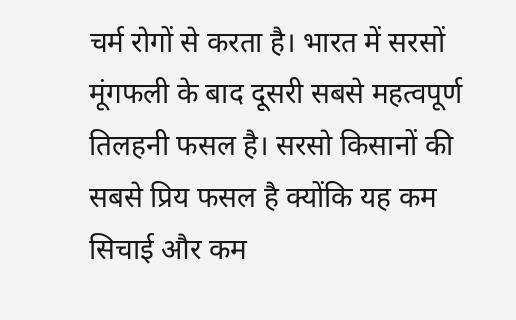चर्म रोगों से करता है। भारत में सरसों मूंगफली के बाद दूसरी सबसे महत्वपूर्ण तिलहनी फसल है। सरसो किसानों की सबसे प्रिय फसल है क्योंकि यह कम सिचाई और कम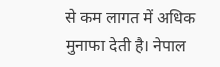से कम लागत में अधिक मुनाफा देती है। नेपाल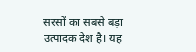सरसों का सबसे बड़ा उत्पादक देश है। यह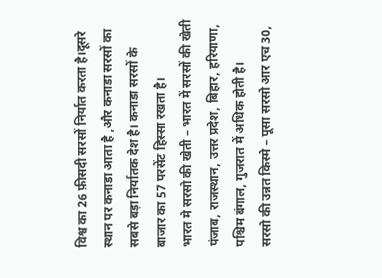विश्व का 26 फ़ीसदी सरसों निर्यात करता है।दूसरे स्थान पर कनाडा आता है ,और कनाडा सरसों का सबसे बड़ा निर्यातक देश है। कनाडा सरसों के बाजार का 57 परसेंट हिस्सा रखता है।
भारत मे सरसो की खेती – भारत में सरसों की खेती पंजाब, राजस्थान, उत्तर प्रदेश, बिहार, हरियाणा, पश्चिम बंगाल, गुजरात में अधिक होती है।
सरसो की उन्नत किस्मे – पूसा सरसो आर एच 30,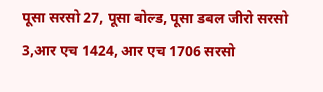पूसा सरसो 27, पूसा बोल्ड, पूसा डबल जीरो सरसो 3,आर एच 1424, आर एच 1706 सरसो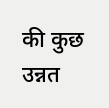की कुछ उन्नत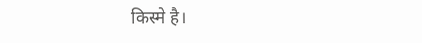किस्मे है।